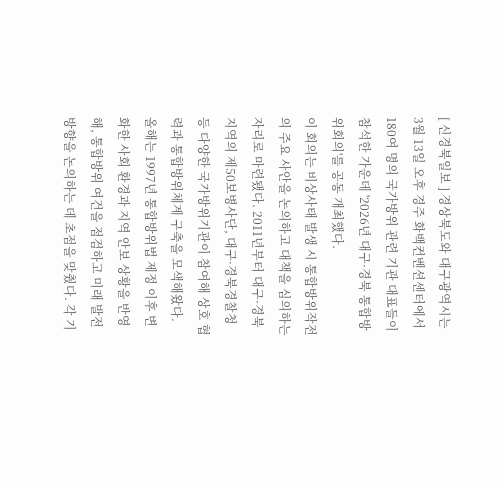[ 신경북일보 ] 경상북도와 대구광역시는 3월 13일 오후 경주 화백컨벤션센터에서 180여 명의 국가방위 관련 기관 대표들이 참석한 가운데 '2026년 대구·경북 통합방위회의'를 공동 개최했다.
이 회의는 비상사태 발생 시 통합방위작전의 주요 사안을 논의하고 대책을 심의하는 자리로 마련됐다. 2011년부터 대구·경북 지역의 제50보병사단, 대구·경북경찰청 등 다양한 국가방위기관이 참여해 상호 협력과 통합방위체계 구축을 모색해왔다.
올해는 1997년 통합방위법 제정 이후 변화한 사회 환경과 지역 안보 상황을 반영해, 통합방위 여건을 점검하고 미래 발전 방향을 논의하는 데 초점을 맞췄다. 각 기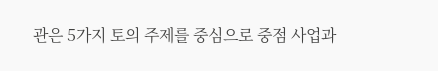관은 5가지 토의 주제를 중심으로 중점 사업과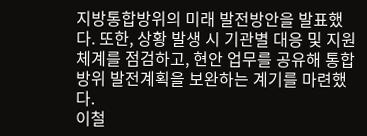지방통합방위의 미래 발전방안을 발표했다. 또한, 상황 발생 시 기관별 대응 및 지원체계를 점검하고, 현안 업무를 공유해 통합방위 발전계획을 보완하는 계기를 마련했다.
이철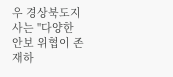우 경상북도지사는 "다양한 안보 위협이 존재하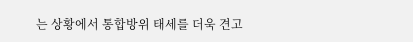는 상황에서 통합방위 태세를 더욱 견고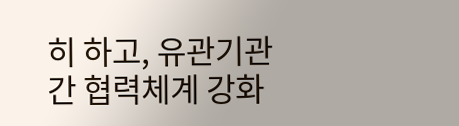히 하고, 유관기관 간 협력체계 강화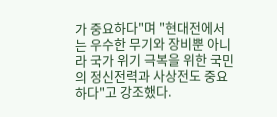가 중요하다"며 "현대전에서는 우수한 무기와 장비뿐 아니라 국가 위기 극복을 위한 국민의 정신전력과 사상전도 중요하다"고 강조했다.